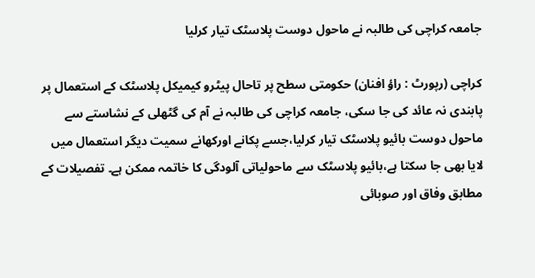جامعہ کراچی کی طالبہ نے ماحول دوست پلاسٹک تیار کرلیا

کراچی (رپورٹ : راؤ افنان) حکومتی سطح پر تاحال پیٹرو کیمیکل پلاسٹک کے استعمال پر پابندی نہ عائد کی جا سکی، جامعہ کراچی کی طالبہ نے آم کی گٹھلی کے نشاستے سے ماحول دوست بائیو پلاسٹک تیار کرلیا،جسے پکانے اورکھانے سمیت دیگر استعمال میں لایا بھی جا سکتا ہے،بائیو پلاسٹک سے ماحولیاتی آلودگی کا خاتمہ ممکن ہے۔ تفصیلات کے مطابق وفاق اور صوبائی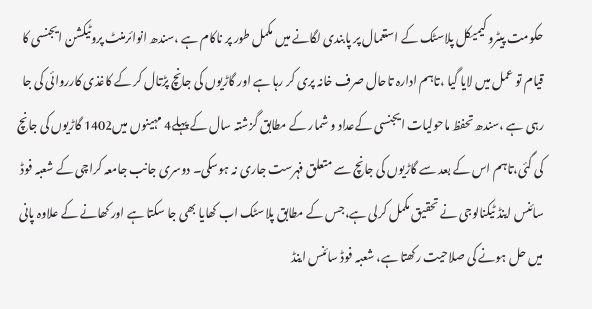حکومت پیٹرو کیمیکل پلاسٹک کے استعمال پر پابندی لگانے میں مکمل طور پر ناکام ہے ،سندھ انوائرمنٹ پروٹیکشن ایجنسی کا قیام تو عمل میں لایا گیا ،تاہم ادارہ تاحال صرف خانہ پری کر رہا ہے اور گاڑیوں کی جانچ پڑتال کر کے کاغذی کارروائی کی جا رہی ہے ،سندھ تحفظ ماحولیات ایجنسی کےعداد و شمار کے مطابق گزشتہ سال کے پہلے4 مہینوں میں1402 گاڑیوں کی جانچ کی گئی،تاہم اس کے بعد سے گاڑیوں کی جانچ سے متعلق فہرست جاری نہ ہوسکی۔ دوسری جانب جامعہ کراچی کے شعبہ فوڈ سائنس اینڈ ٹیکنالوجی نے تحقیق مکمل کرلی ہے،جس کے مطابق پلاسٹک اب کھایا بھی جا سکتا ہے اور کھانے کے علاوہ پانی میں حل ہونے کی صلاحیت رکھتا ہے، شعبہ فوڈ سائنس اینڈ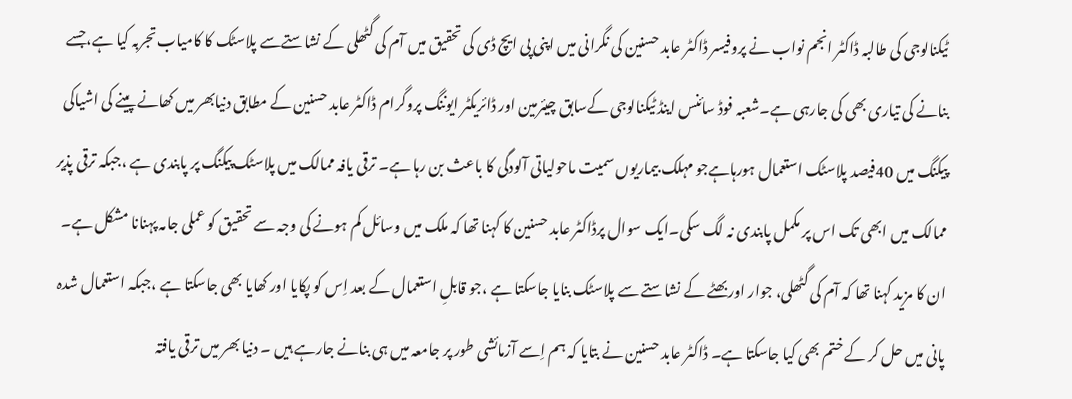ٹیکنالوجی کی طالبہ ڈاکٹر انجم نواب نے پروفیسر ڈاکٹر عابد حسنین کی نگرانی میں اپنی پی ایچ ڈی کی تحقیق میں آم کی گٹھلی کے نشاستےسے پلاسٹک کا کامیاب تجربہ کیا ہے،جسے بنانے کی تیاری بھی کی جارہی ہے۔شعبہ فوڈ سائنس اینڈ ٹیکنالوجی کےسابق چیئرمین اور ڈائریکٹر ایوننگ پروگرام ڈاکٹر عابد حسنین کے مطابق دنیابھر میں کھانے پینے کی اشیاکی پیکنگ میں 40فیصد پلاسٹک استعمال ہورہاہےجو مہلک بیماریوں سمیت ماحولیاتی آلودگی کا باعث بن رہا ہے۔ ترقی یافہ ممالک میں پلاسٹک پیکنگ پر پابندی ہے ،جبکہ ترقی پذیر ممالک میں ابھی تک اس پر مکمل پابندی نہ لگ سکی۔ایک سوال پرڈاکٹر عابد حسنین کا کہنا تھا کہ ملک میں وسائل کم ہونے کی وجہ سے تحقیق کو عملی جامہ پہنانا مشکل ہے۔ ان کا مزید کہنا تھا کہ آم کی گٹھلی، جوار اور بھٹے کے نشاستے سے پلاسٹک بنایا جاسکتا ہے ،جو قابلِ استعمال کے بعد اِس کو پکایا اور کھایا بھی جاسکتا ہے ،جبکہ استعمال شدہ پانی میں حل کر کے ختم بھی کیا جاسکتا ہے۔ ڈاکٹر عابد حسنین نے بتایا کہ ہم اِسے آزمائشی طور پر جامعہ میں ہی بنانے جارہے ہیں ۔ دنیا بھر میں ترقی یافتہ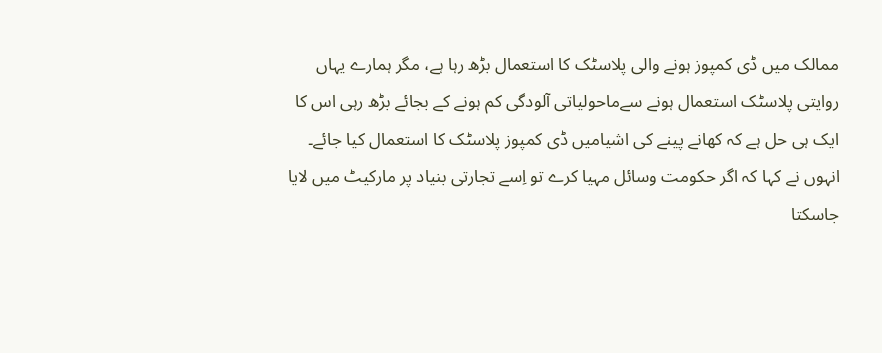ممالک میں ڈی کمپوز ہونے والی پلاسٹک کا استعمال بڑھ رہا ہے، مگر ہمارے یہاں روایتی پلاسٹک استعمال ہونے سےماحولیاتی آلودگی کم ہونے کے بجائے بڑھ رہی اس کا ایک ہی حل ہے کہ کھانے پینے کی اشیامیں ڈی کمپوز پلاسٹک کا استعمال کیا جائے۔ انہوں نے کہا کہ اگر حکومت وسائل مہیا کرے تو اِسے تجارتی بنیاد پر مارکیٹ میں لایا جاسکتا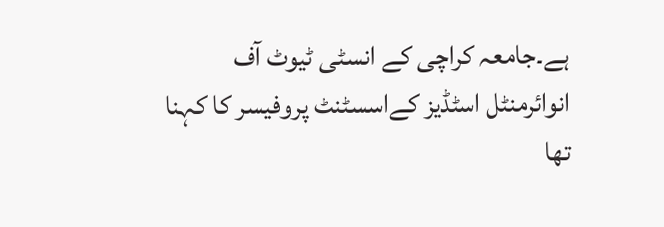ہے۔جامعہ کراچی کے انسٹی ٹیوٹ آف انوائرمنٹل اسٹڈیز کےاسسٹنٹ پروفیسر کا کہنا تھا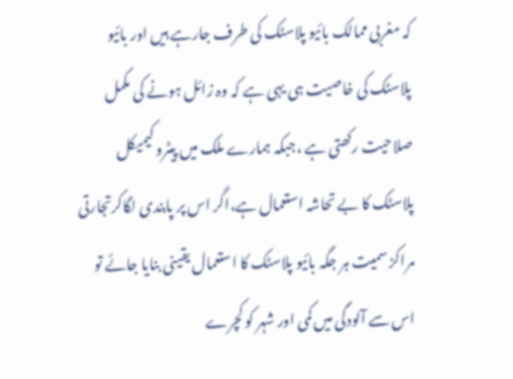کہ مغربی ممالک بائیو پلاسٹک کی طرف جارہے ہیں اور بائیو پلاسٹک کی خاصیت ہی یہی ہے کہ وہ زائل ہونے کی مکمل صلاحیت رکھتی ہے ،جبکہ ہمارے ملک میں پیٹرو کیمیکل پلاسٹک کا بے تحاشہ استعمال ہے،اگر اس پر پابندی لگاکرتجارتی مراکز سمیت ہر جگہ بائیو پلاسٹک کا استعمال یقینی بنایا جائے تو اس سے آلودگی میں کمی اور شہر کو کچرے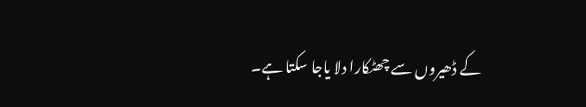کے ڈھیروں سے چھٹکارا دلا یاجا سکتا ہے۔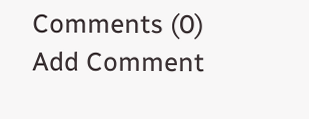Comments (0)
Add Comment